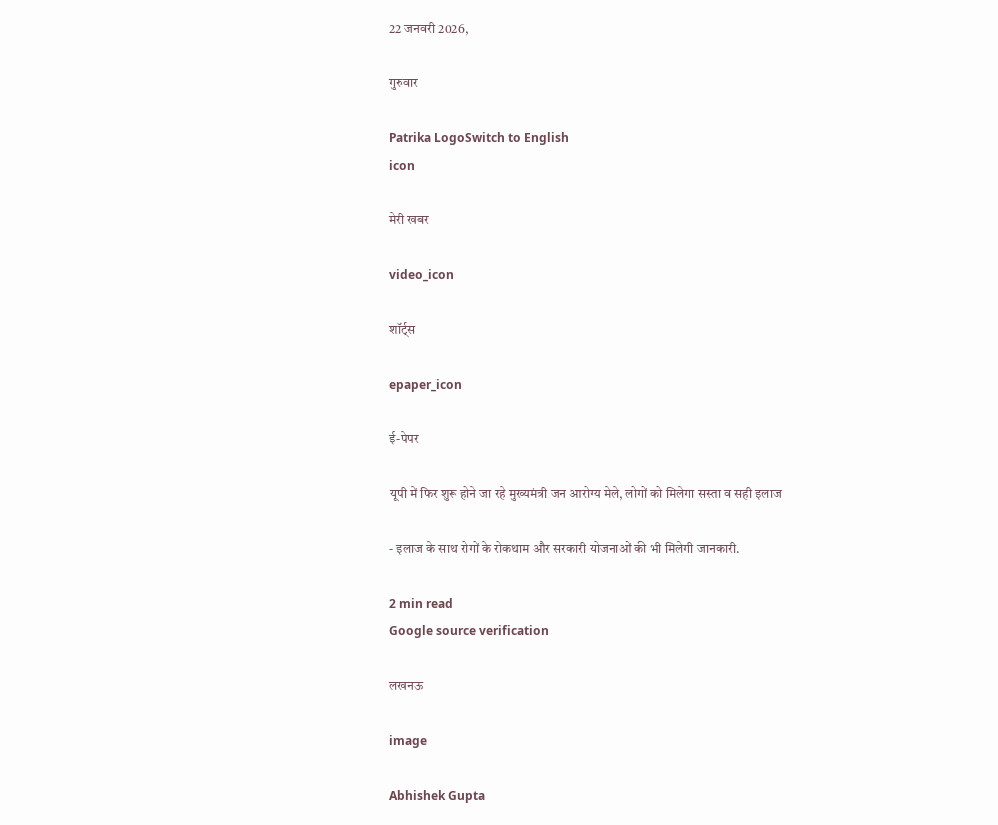22 जनवरी 2026,

गुरुवार

Patrika LogoSwitch to English
icon

मेरी खबर

video_icon

शॉर्ट्स

epaper_icon

ई-पेपर

यूपी में फिर शुरू होने जा रहे मुख्यमंत्री जन आरोग्य मेले, लोगों को मिलेगा सस्ता व सही इलाज

- इलाज के साथ रोगों के रोकथाम और सरकारी योजनाओं की भी मिलेगी जानकारी.

2 min read
Google source verification

लखनऊ

image

Abhishek Gupta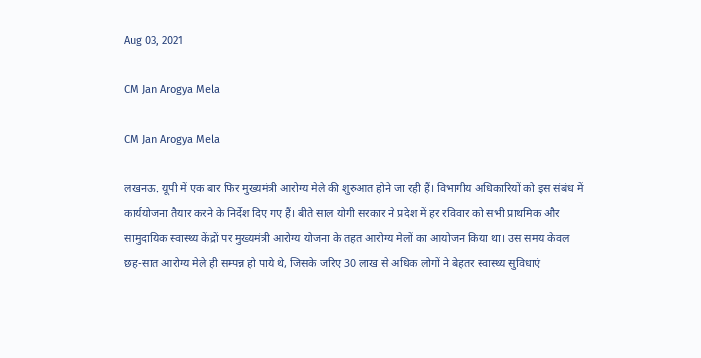Aug 03, 2021

CM Jan Arogya Mela

CM Jan Arogya Mela

लखनऊ. यूपी में एक बार फिर मुख्यमंत्री आरोग्य मेले की शुरुआत होने जा रही हैं। विभागीय अधिकारियों को इस संबंध में कार्ययोजना तैयार करने के निर्देश दिए गए हैं। बीते साल योगी सरकार ने प्रदेश में हर रविवार को सभी प्राथमिक और सामुदायिक स्वास्थ्य केंद्रों पर मुख्यमंत्री आरोग्य योजना के तहत आरोग्य मेलों का आयोजन किया था। उस समय केवल छह-सात आरोग्य मेले ही सम्पन्न हो पाये थे, जिसके जरिए 30 लाख से अधिक लोगों ने बेहतर स्वास्थ्य सुविधाएं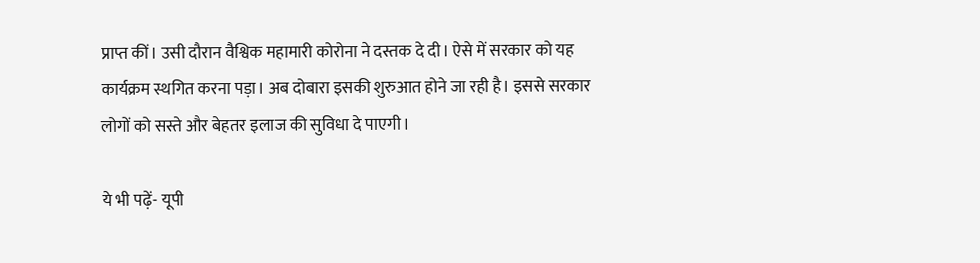प्राप्त कीं। उसी दौरान वैश्विक महामारी कोरोना ने दस्तक दे दी। ऐसे में सरकार को यह कार्यक्रम स्थगित करना पड़ा। अब दोबारा इसकी शुरुआत होने जा रही है। इससे सरकार लोगों को सस्ते और बेहतर इलाज की सुविधा दे पाएगी।

ये भी पढ़ें- यूपी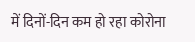में दिनों-दिन कम हो रहा कोरोना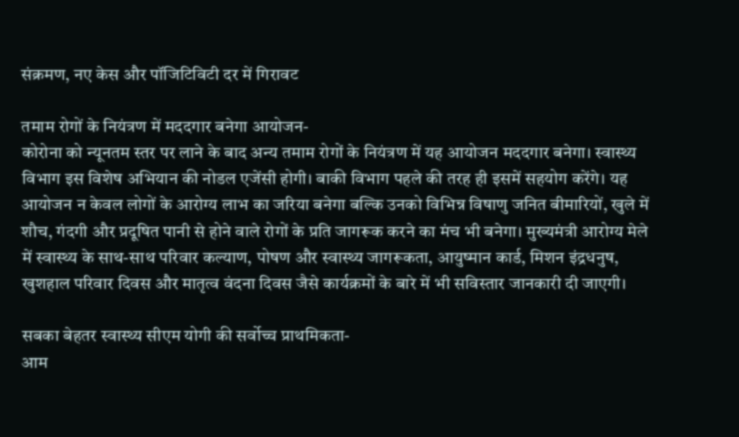संक्रमण, नए केस और पॉजिटिविटी दर में गिरावट

तमाम रोगों के नियंत्रण में मददगार बनेगा आयोजन-
कोरोना को न्यूनतम स्तर पर लाने के बाद अन्य तमाम रोगों के नियंत्रण में यह आयोजन मददगार बनेगा। स्वास्थ्य विभाग इस विशेष अभियान की नोडल एजेंसी होगी। बाकी विभाग पहले की तरह ही इसमें सहयोग करेंगे। यह आयोजन न केवल लोगों के आरोग्य लाभ का जरिया बनेगा बल्कि उनको विभिन्न विषाणु जनित बीमारियों, खुले में शौच, गंदगी और प्रदूषित पानी से होने वाले रोगों के प्रति जागरूक करने का मंच भी बनेगा। मुख्यमंत्री आरोग्य मेले में स्वास्थ्य के साथ-साथ परिवार कल्याण, पोषण और स्वास्थ्य जागरूकता, आयुष्मान कार्ड, मिशन इंद्रधनुष, खुशहाल परिवार दिवस और मातृत्व वंदना दिवस जैसे कार्यक्रमों के बारे में भी सविस्तार जानकारी दी जाएगी।

सबका बेहतर स्वास्थ्य सीएम योगी की सर्वोच्च प्राथमिकता-
आम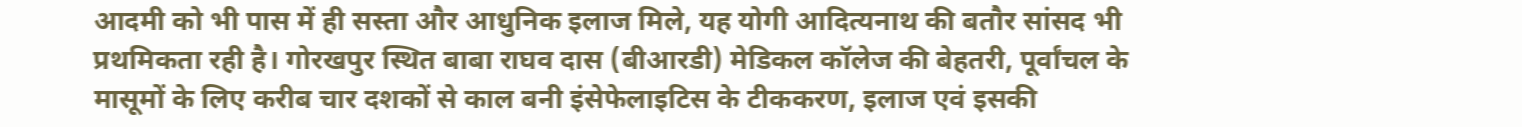आदमी को भी पास में ही सस्ता और आधुनिक इलाज मिले, यह योगी आदित्यनाथ की बतौर सांसद भी प्रथमिकता रही है। गोरखपुर स्थित बाबा राघव दास (बीआरडी) मेडिकल कॉलेज की बेहतरी, पूर्वांचल के मासूमों के लिए करीब चार दशकों से काल बनी इंसेफेलाइटिस के टीककरण, इलाज एवं इसकी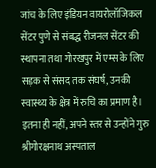जांच के लिए इंडियन वायरोलॉजिकल सेंटर पुणे से संबद्ध रीजनल सेंटर की स्थापना तथा गोरखपुर में एम्स के लिए सड़क से संसद तक संघर्ष, उनकी स्वास्थ्य के क्षेत्र में रुचि का प्रमाण है। इतना ही नहीं, अपने स्तर से उन्होंने गुरु श्रीगोरक्षनाथ अस्पताल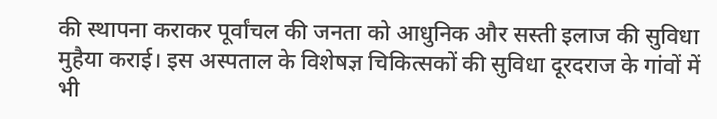की स्थापना कराकर पूर्वांचल की जनता को आधुनिक और सस्ती इलाज की सुविधा मुहैया कराई। इस अस्पताल के विशेषज्ञ चिकित्सकों की सुविधा दूरदराज के गांवों में भी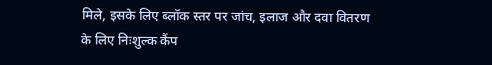मिले, इसके लिए ब्लॉक स्तर पर जांच, इलाज और दवा वितरण के लिए निःशुल्क कैंप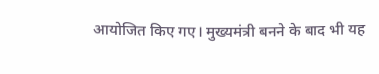आयोजित किए गए। मुख्यमंत्री बनने के बाद भी यह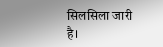सिलसिला जारी है।